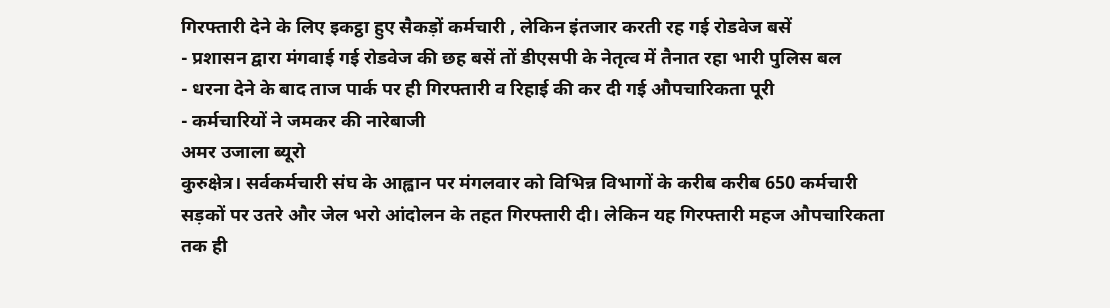गिरफ्तारी देने के लिए इकट्ठा हुए सैकड़ों कर्मचारी , लेकिन इंतजार करती रह गई रोडवेज बसें
- प्रशासन द्वारा मंगवाई गई रोडवेज की छह बसें तों डीएसपी के नेतृत्व में तैनात रहा भारी पुलिस बल
- धरना देने के बाद ताज पार्क पर ही गिरफ्तारी व रिहाई की कर दी गई औपचारिकता पूरी
- कर्मचारियों ने जमकर की नारेबाजी
अमर उजाला ब्यूरो
कुरुक्षेत्र। सर्वकर्मचारी संघ के आह्वान पर मंगलवार को विभिन्न विभागों के करीब करीब 650 कर्मचारी सड़कों पर उतरे और जेल भरो आंदोलन के तहत गिरफ्तारी दी। लेकिन यह गिरफ्तारी महज औपचारिकता तक ही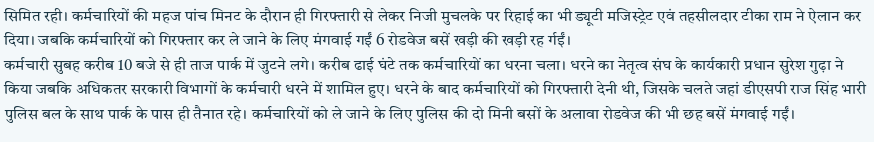सिमित रही। कर्मचारियों की महज पांच मिनट के दौरान ही गिरफ्तारी से लेकर निजी मुचलके पर रिहाई का भी ड्यूटी मजिस्ट्रेट एवं तहसीलदार टीका राम ने ऐलान कर दिया। जबकि कर्मचारियों को गिरफ्तार कर ले जाने के लिए मंगवाई गईं 6 रोडवेज बसें खड़ी की खड़ी रह र्गईं।
कर्मचारी सुबह करीब 10 बजे से ही ताज पार्क में जुटने लगे। करीब ढाई घंटे तक कर्मचारियों का धरना चला। धरने का नेतृत्व संघ के कार्यकारी प्रधान सुरेश गुढ़ा ने किया जबकि अधिकतर सरकारी विभागों के कर्मचारी धरने में शामिल हुए। धरने के बाद कर्मचारियों को गिरफ्तारी देनी थी, जिसके चलते जहां डीएसपी राज सिंह भारी पुलिस बल के साथ पार्क के पास ही तैनात रहे। कर्मचारियों को ले जाने के लिए पुलिस की दो मिनी बसों के अलावा रोडवेज की भी छह बसें मंगवाई गईं।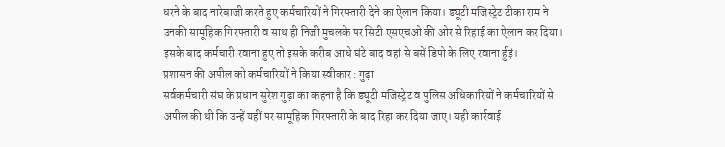धरने के बाद नारेबाजी करते हुए कर्मचारियों ने गिरफ्तारी देने का ऐलान किया। ड्यूटी मजिस्ट्रेट टीका राम ने उनकी सामूहिक गिरफ्तारी व साथ ही निजी मुचलके पर सिटी एसएचओ की ओर से रिहाई का ऐलान कर दिया। इसके बाद कर्मचारी रवाना हुए तो इसके करीब आधे घंटे बाद वहां से बसें डिपो के लिए रवाना र्हुइं।
प्रशासन की अपील को कर्मचारियों ने किया स्वीकार : गुढ़ा
सर्वकर्मचारी संघ के प्रधान सुरेश गुढ़ा का कहना है कि ड्यूटी मजिस्ट्रेट व पुलिस अधिकारियों ने कर्मचारियों से अपील की थी कि उन्हें यहीं पर सामूहिक गिरफ्तारी के बाद रिहा कर दिया जाए। यही कार्रवाई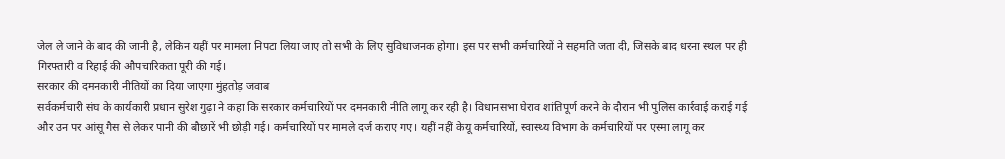जेल ले जाने के बाद की जानी है, लेकिन यहीं पर मामला निपटा लिया जाए तो सभी के लिए सुविधाजनक होगा। इस पर सभी कर्मचारियों ने सहमति जता दी, जिसके बाद धरना स्थल पर ही गिरफ्तारी व रिहाई की औपचारिकता पूरी की गई।
सरकार की दमनकारी नीतियों का दिया जाएगा मुंहतोड़ जवाब
सर्वकर्मचारी संघ के कार्यकारी प्रधान सुरेश गुढ़ा ने कहा कि सरकार कर्मचारियों पर दमनकारी नीति लागू कर रही है। विधानसभा घेराव शांतिपूर्ण करने के दौरान भी पुलिस कार्रवाई कराई गई और उन पर आंसू गैस से लेकर पानी की बौछारें भी छोड़ी गई। कर्मचारियों पर मामले दर्ज कराए गए। यहीं नहीं केयू कर्मचारियों, स्वास्थ्य विभाग के कर्मचारियों पर एस्मा लागू कर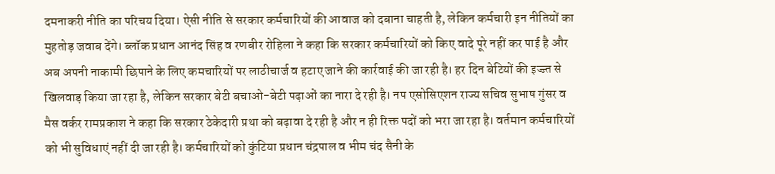दमनाकरी नीति का परिचय दिया। ऐसी नीति से सरकार कर्मचारियों की आवाज को दबाना चाहती है, लेकिन कर्मचारी इन नीतियों का मुहतोड़ जवाब देंगे। ब्लॉक प्रधान आनंद सिंह व रणबीर रोहिला ने कहा कि सरकार कर्मचारियों को किए वादे पूरे नहीं कर पाई है और अब अपनी नाकामी छिपाने के लिए कमचारियों पर लाठीचार्ज व हटाए जाने की कार्रवाई की जा रही है। हर दिन बेटियों की इज्ज्त से खिलवाड़ किया जा रहा है, लेकिन सरकार बेटी बचाओ-बेटी पढ़ाओं का नारा दे रही है। नप एसोसिएशन राज्य सचिव सुभाष गुंसर व मैस वर्कर रामप्रकाश ने कहा कि सरकार ठेकेदारी प्रथा को बढ़ावा दे रही है और न ही रिक्त पदों को भरा जा रहा है। वर्तमान कर्मचारियों को भी सुविधाएं नहीं दी जा रही है। कर्मचारियों को कुंटिया प्रधान चंद्रपाल व भीम चंद सैनी के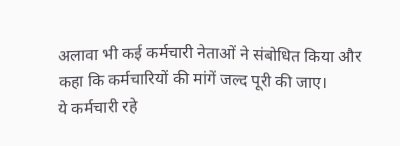अलावा भी कई कर्मचारी नेताओं ने संबोधित किया और कहा कि कर्मचारियों की मांगें जल्द पूरी की जाए।
ये कर्मचारी रहे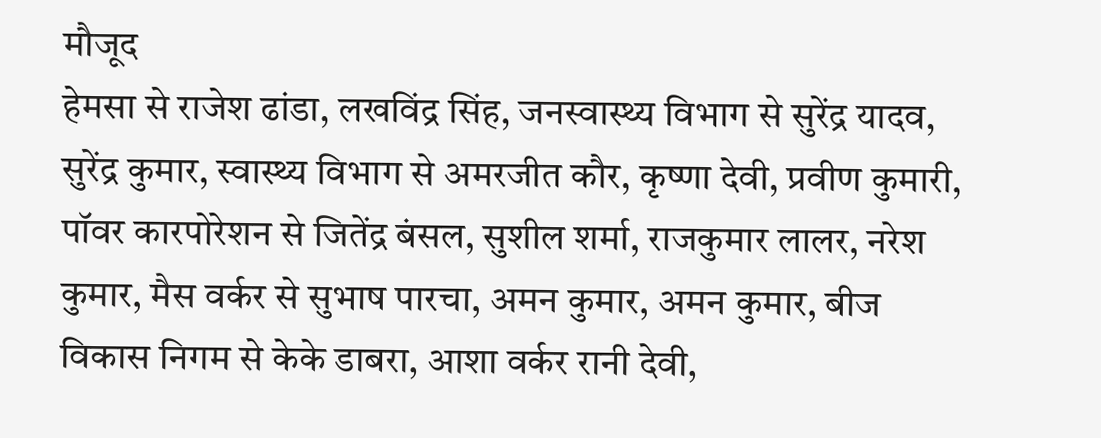मौजूद
हेमसा से राजेश ढांडा, लखविंद्र सिंह, जनस्वास्थ्य विभाग से सुरेंद्र यादव, सुरेंद्र कुमार, स्वास्थ्य विभाग से अमरजीत कौर, कृष्णा देवी, प्रवीण कुमारी, पॉवर कारपोरेशन से जितेंद्र बंसल, सुशील शर्मा, राजकुमार लालर, नरेश कुमार, मैस वर्कर से सुभाष पारचा, अमन कुमार, अमन कुमार, बीज विकास निगम से केके डाबरा, आशा वर्कर रानी देवी,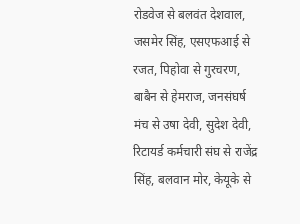रोडवेज से बलवंत देशवाल, जसमेर सिंह, एसएफआई से रजत, पिहोवा से गुरचरण, बाबैन से हेमराज, जनसंघर्ष मंच से उषा देवी, सुदेश देवी, रिटायर्ड कर्मचारी संघ से राजेंद्र सिंह, बलवान मोर, केयूके से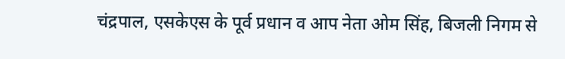चंद्रपाल, एसकेएस के पूर्व प्रधान व आप नेता ओम सिंह, बिजली निगम से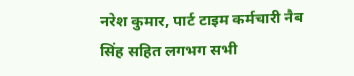नरेश कुमार, पार्ट टाइम कर्मचारी नैब सिंह सहित लगभग सभी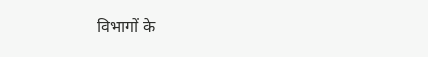विभागों के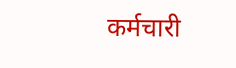कर्मचारी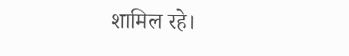शामिल रहे।